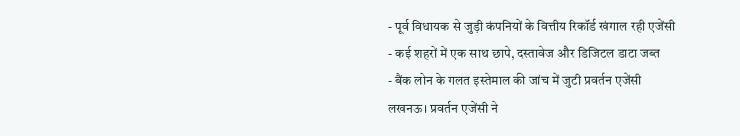- पूर्व विधायक से जुड़ी कंपनियों के वित्तीय रिकॉर्ड खंगाल रही एजेंसी
- कई शहरों में एक साथ छापे, दस्तावेज और डिजिटल डाटा जब्त
- बैंक लोन के गलत इस्तेमाल की जांच में जुटी प्रवर्तन एजेंसी
लखनऊ। प्रवर्तन एजेंसी ने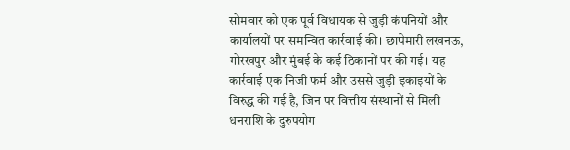सोमवार को एक पूर्व विधायक से जुड़ी कंपनियों और कार्यालयों पर समन्वित कार्रवाई की। छापेमारी लखनऊ, गोरखपुर और मुंबई के कई ठिकानों पर की गई। यह कार्रवाई एक निजी फर्म और उससे जुड़ी इकाइयों के विरुद्ध की गई है, जिन पर वित्तीय संस्थानों से मिली धनराशि के दुरुपयोग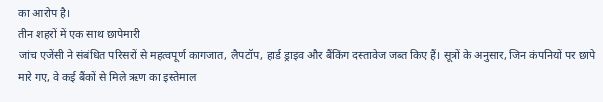का आरोप है।
तीन शहरों में एक साथ छापेमारी
जांच एजेंसी ने संबंधित परिसरों से महत्वपूर्ण कागजात, लैपटॉप, हार्ड ड्राइव और बैंकिंग दस्तावेज जब्त किए हैं। सूत्रों के अनुसार, जिन कंपनियों पर छापे मारे गए, वे कई बैंकों से मिले ऋण का इस्तेमाल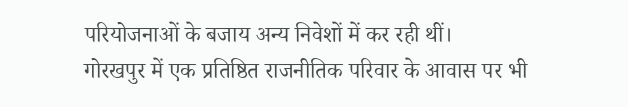परियोजनाओं के बजाय अन्य निवेशों में कर रही थीं।
गोरखपुर में एक प्रतिष्ठित राजनीतिक परिवार के आवास पर भी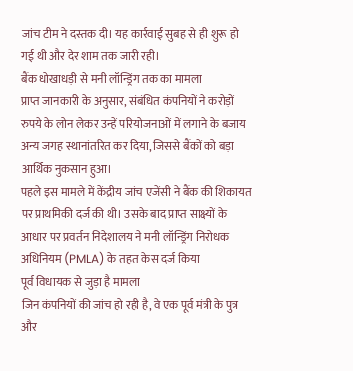जांच टीम ने दस्तक दी। यह कार्रवाई सुबह से ही शुरू हो गई थी और देर शाम तक जारी रही।
बैंक धोखाधड़ी से मनी लॉन्ड्रिंग तक का मामला
प्राप्त जानकारी के अनुसार, संबंधित कंपनियों ने करोड़ों रुपये के लोन लेकर उन्हें परियोजनाओं में लगाने के बजाय अन्य जगह स्थानांतरित कर दिया, जिससे बैंकों को बड़ा आर्थिक नुकसान हुआ।
पहले इस मामले में केंद्रीय जांच एजेंसी ने बैंक की शिकायत पर प्राथमिकी दर्ज की थी। उसके बाद प्राप्त साक्ष्यों के आधार पर प्रवर्तन निदेशालय ने मनी लॉन्ड्रिंग निरोधक अधिनियम (PMLA) के तहत केस दर्ज किया
पूर्व विधायक से जुड़ा है मामला
जिन कंपनियों की जांच हो रही है, वे एक पूर्व मंत्री के पुत्र और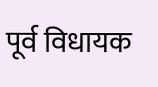पूर्व विधायक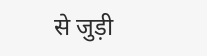से जुड़ी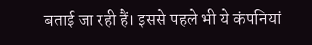बताई जा रही हैं। इससे पहले भी ये कंपनियां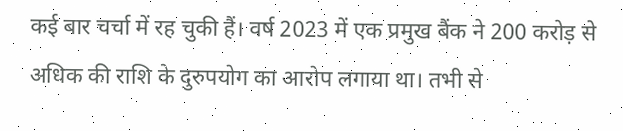कई बार चर्चा में रह चुकी हैं। वर्ष 2023 में एक प्रमुख बैंक ने 200 करोड़ से अधिक की राशि के दुरुपयोग का आरोप लगाया था। तभी से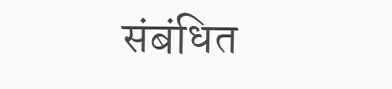संबंधित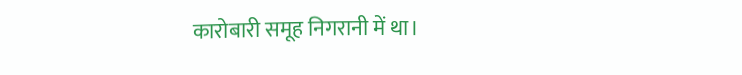कारोबारी समूह निगरानी में था।